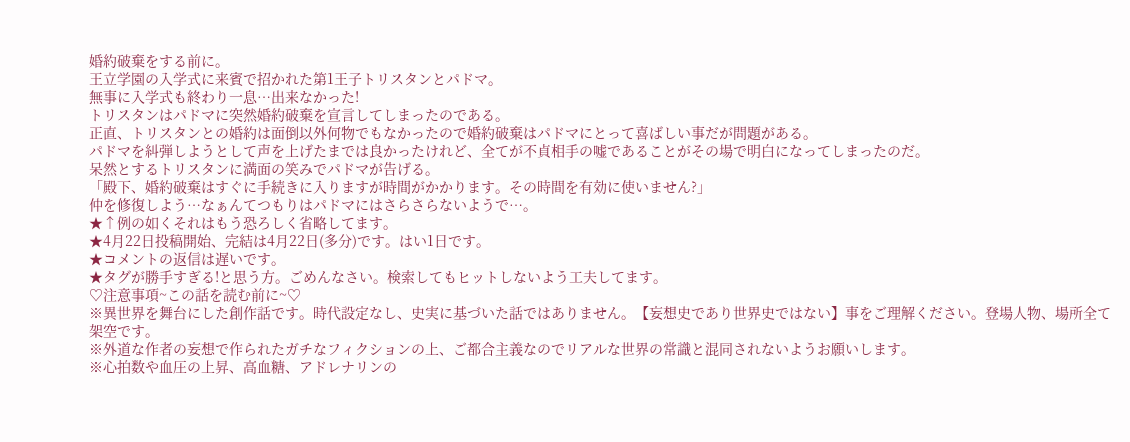婚約破棄をする前に。
王立学園の入学式に来賓で招かれた第1王子トリスタンとパドマ。
無事に入学式も終わり一息…出来なかった!
トリスタンはパドマに突然婚約破棄を宣言してしまったのである。
正直、トリスタンとの婚約は面倒以外何物でもなかったので婚約破棄はパドマにとって喜ばしい事だが問題がある。
パドマを糾弾しようとして声を上げたまでは良かったけれど、全てが不貞相手の嘘であることがその場で明白になってしまったのだ。
呆然とするトリスタンに満面の笑みでパドマが告げる。
「殿下、婚約破棄はすぐに手続きに入りますが時間がかかります。その時間を有効に使いません?」
仲を修復しよう…なぁんてつもりはパドマにはさらさらないようで…。
★↑例の如くそれはもう恐ろしく省略してます。
★4月22日投稿開始、完結は4月22日(多分)です。はい1日です。
★コメントの返信は遅いです。
★タグが勝手すぎる!と思う方。ごめんなさい。検索してもヒットしないよう工夫してます。
♡注意事項~この話を読む前に~♡
※異世界を舞台にした創作話です。時代設定なし、史実に基づいた話ではありません。【妄想史であり世界史ではない】事をご理解ください。登場人物、場所全て架空です。
※外道な作者の妄想で作られたガチなフィクションの上、ご都合主義なのでリアルな世界の常識と混同されないようお願いします。
※心拍数や血圧の上昇、高血糖、アドレナリンの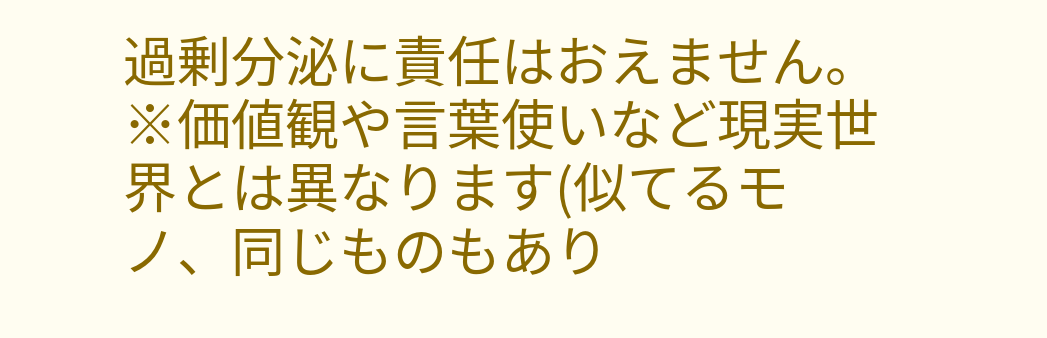過剰分泌に責任はおえません。
※価値観や言葉使いなど現実世界とは異なります(似てるモノ、同じものもあり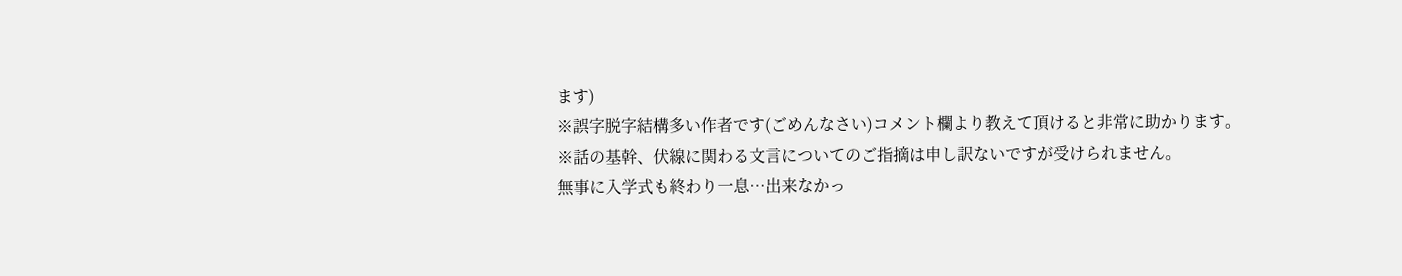ます)
※誤字脱字結構多い作者です(ごめんなさい)コメント欄より教えて頂けると非常に助かります。
※話の基幹、伏線に関わる文言についてのご指摘は申し訳ないですが受けられません。
無事に入学式も終わり一息…出来なかっ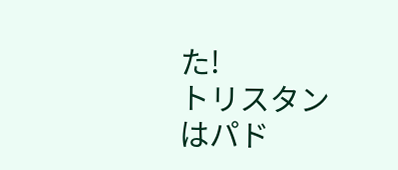た!
トリスタンはパド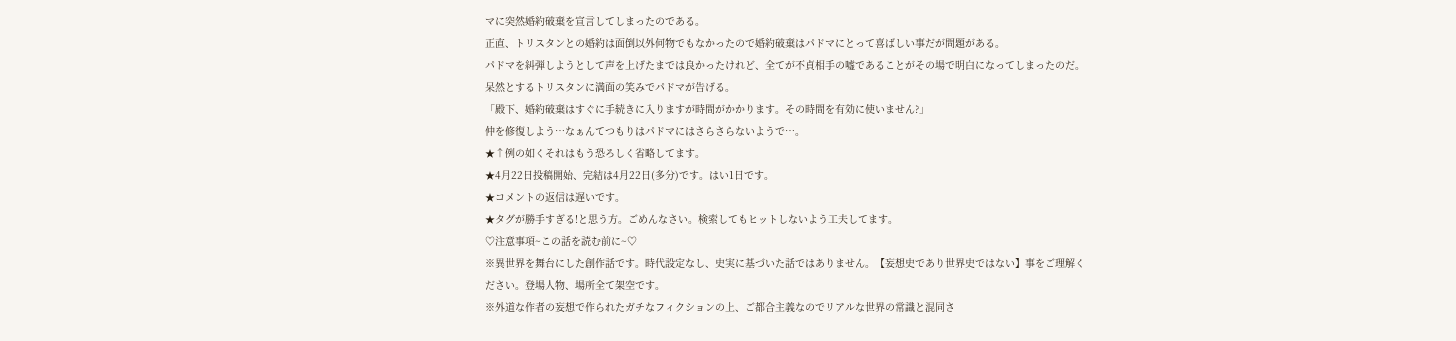マに突然婚約破棄を宣言してしまったのである。
正直、トリスタンとの婚約は面倒以外何物でもなかったので婚約破棄はパドマにとって喜ばしい事だが問題がある。
パドマを糾弾しようとして声を上げたまでは良かったけれど、全てが不貞相手の嘘であることがその場で明白になってしまったのだ。
呆然とするトリスタンに満面の笑みでパドマが告げる。
「殿下、婚約破棄はすぐに手続きに入りますが時間がかかります。その時間を有効に使いません?」
仲を修復しよう…なぁんてつもりはパドマにはさらさらないようで…。
★↑例の如くそれはもう恐ろしく省略してます。
★4月22日投稿開始、完結は4月22日(多分)です。はい1日です。
★コメントの返信は遅いです。
★タグが勝手すぎる!と思う方。ごめんなさい。検索してもヒットしないよう工夫してます。
♡注意事項~この話を読む前に~♡
※異世界を舞台にした創作話です。時代設定なし、史実に基づいた話ではありません。【妄想史であり世界史ではない】事をご理解ください。登場人物、場所全て架空です。
※外道な作者の妄想で作られたガチなフィクションの上、ご都合主義なのでリアルな世界の常識と混同さ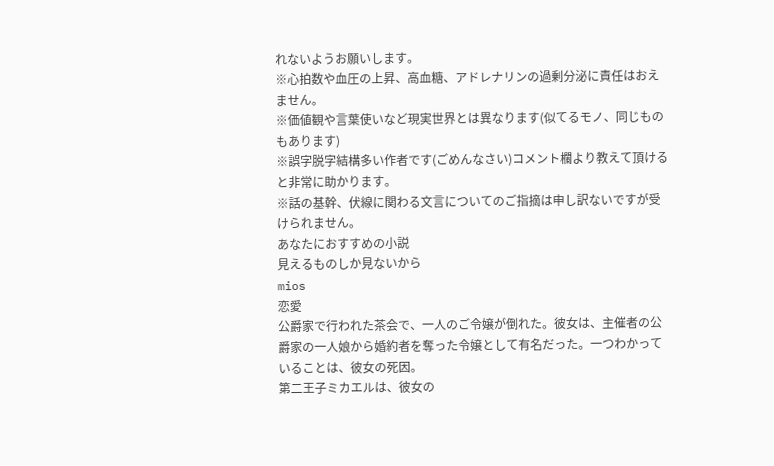れないようお願いします。
※心拍数や血圧の上昇、高血糖、アドレナリンの過剰分泌に責任はおえません。
※価値観や言葉使いなど現実世界とは異なります(似てるモノ、同じものもあります)
※誤字脱字結構多い作者です(ごめんなさい)コメント欄より教えて頂けると非常に助かります。
※話の基幹、伏線に関わる文言についてのご指摘は申し訳ないですが受けられません。
あなたにおすすめの小説
見えるものしか見ないから
mios
恋愛
公爵家で行われた茶会で、一人のご令嬢が倒れた。彼女は、主催者の公爵家の一人娘から婚約者を奪った令嬢として有名だった。一つわかっていることは、彼女の死因。
第二王子ミカエルは、彼女の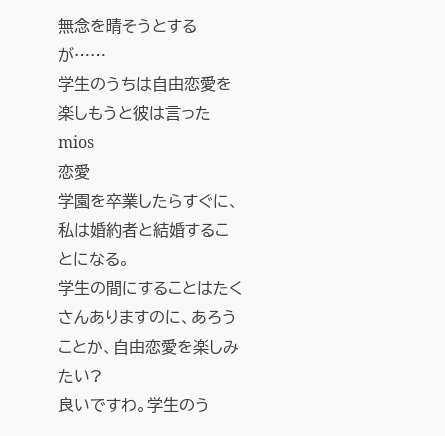無念を晴そうとするが……
学生のうちは自由恋愛を楽しもうと彼は言った
mios
恋愛
学園を卒業したらすぐに、私は婚約者と結婚することになる。
学生の間にすることはたくさんありますのに、あろうことか、自由恋愛を楽しみたい?
良いですわ。学生のう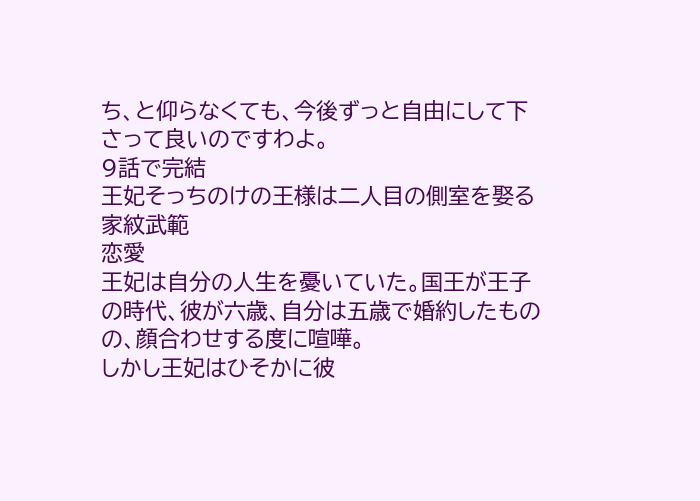ち、と仰らなくても、今後ずっと自由にして下さって良いのですわよ。
9話で完結
王妃そっちのけの王様は二人目の側室を娶る
家紋武範
恋愛
王妃は自分の人生を憂いていた。国王が王子の時代、彼が六歳、自分は五歳で婚約したものの、顔合わせする度に喧嘩。
しかし王妃はひそかに彼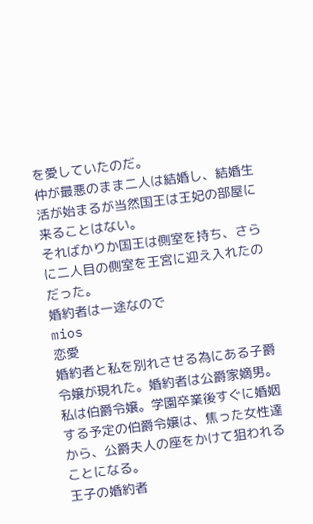を愛していたのだ。
仲が最悪のまま二人は結婚し、結婚生活が始まるが当然国王は王妃の部屋に来ることはない。
そればかりか国王は側室を持ち、さらに二人目の側室を王宮に迎え入れたのだった。
婚約者は一途なので
mios
恋愛
婚約者と私を別れさせる為にある子爵令嬢が現れた。婚約者は公爵家嫡男。私は伯爵令嬢。学園卒業後すぐに婚姻する予定の伯爵令嬢は、焦った女性達から、公爵夫人の座をかけて狙われることになる。
王子の婚約者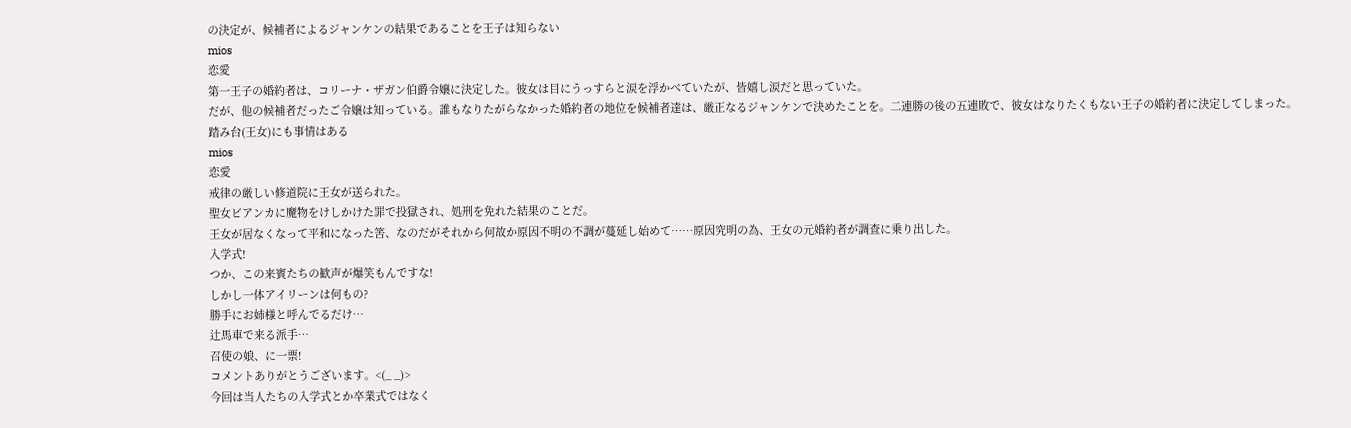の決定が、候補者によるジャンケンの結果であることを王子は知らない
mios
恋愛
第一王子の婚約者は、コリーナ・ザガン伯爵令嬢に決定した。彼女は目にうっすらと涙を浮かべていたが、皆嬉し涙だと思っていた。
だが、他の候補者だったご令嬢は知っている。誰もなりたがらなかった婚約者の地位を候補者達は、厳正なるジャンケンで決めたことを。二連勝の後の五連敗で、彼女はなりたくもない王子の婚約者に決定してしまった。
踏み台(王女)にも事情はある
mios
恋愛
戒律の厳しい修道院に王女が送られた。
聖女ビアンカに魔物をけしかけた罪で投獄され、処刑を免れた結果のことだ。
王女が居なくなって平和になった筈、なのだがそれから何故か原因不明の不調が蔓延し始めて……原因究明の為、王女の元婚約者が調査に乗り出した。
入学式!
つか、この来賓たちの歓声が爆笑もんですな!
しかし一体アイリーンは何もの?
勝手にお姉様と呼んでるだけ…
辻馬車で来る派手…
召使の娘、に一票!
コメントありがとうございます。<(_ _)>
今回は当人たちの入学式とか卒業式ではなく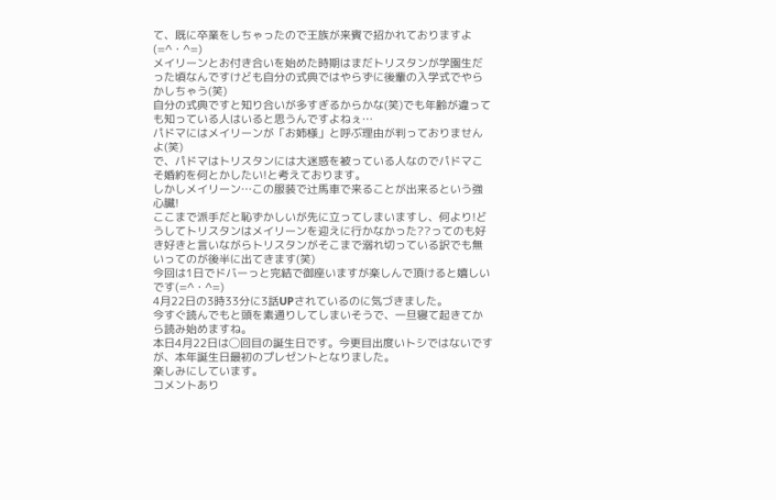て、既に卒業をしちゃったので王族が来賓で招かれておりますよ(=^・^=)
メイリーンとお付き合いを始めた時期はまだトリスタンが学園生だった頃なんですけども自分の式典ではやらずに後輩の入学式でやらかしちゃう(笑)
自分の式典ですと知り合いが多すぎるからかな(笑)でも年齢が違っても知っている人はいると思うんですよねぇ…
パドマにはメイリーンが「お姉様」と呼ぶ理由が判っておりませんよ(笑)
で、パドマはトリスタンには大迷惑を被っている人なのでパドマこそ婚約を何とかしたい!と考えております。
しかしメイリーン…この服装で辻馬車で来ることが出来るという強心臓!
ここまで派手だと恥ずかしいが先に立ってしまいますし、何より!どうしてトリスタンはメイリーンを迎えに行かなかった??ってのも好き好きと言いながらトリスタンがそこまで溺れ切っている訳でも無いってのが後半に出てきます(笑)
今回は1日でドバーっと完結で御座いますが楽しんで頂けると嬉しいです(=^・^=)
4月22日の3時33分に3話UPされているのに気づきました。
今すぐ読んでもと頭を素通りしてしまいそうで、一旦寝て起きてから読み始めますね。
本日4月22日は◯回目の誕生日です。今更目出度いトシではないですが、本年誕生日最初のプレゼントとなりました。
楽しみにしています。
コメントあり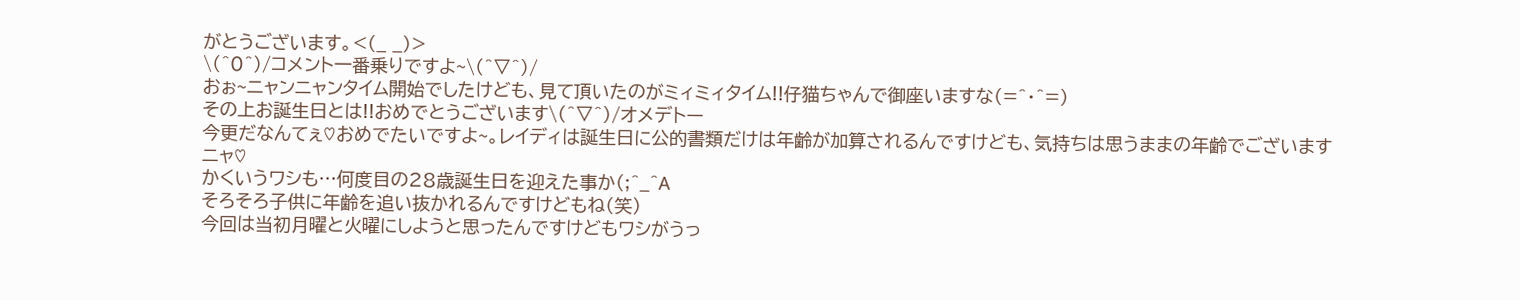がとうございます。<(_ _)>
\(^0^)/コメント一番乗りですよ~\(^▽^)/
おぉ~ニャンニャンタイム開始でしたけども、見て頂いたのがミィミィタイム!!仔猫ちゃんで御座いますな(=^・^=)
その上お誕生日とは!!おめでとうございます\(^▽^)/オメデトー
今更だなんてぇ♡おめでたいですよ~。レイディは誕生日に公的書類だけは年齢が加算されるんですけども、気持ちは思うままの年齢でございますニャ♡
かくいうワシも…何度目の28歳誕生日を迎えた事か(;^_^A
そろそろ子供に年齢を追い抜かれるんですけどもね(笑)
今回は当初月曜と火曜にしようと思ったんですけどもワシがうっ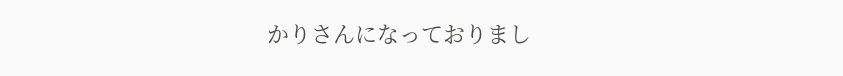かりさんになっておりまし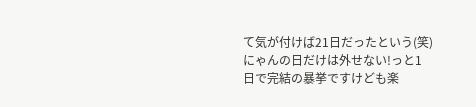て気が付けば21日だったという(笑)
にゃんの日だけは外せない!っと1日で完結の暴挙ですけども楽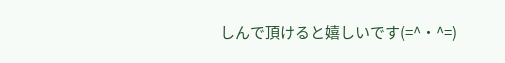しんで頂けると嬉しいです(=^・^=)